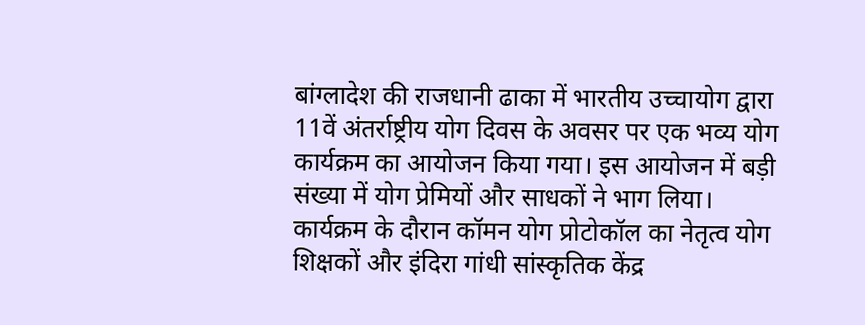बांग्लादेश की राजधानी ढाका में भारतीय उच्चायोग द्वारा 11वें अंतर्राष्ट्रीय योग दिवस के अवसर पर एक भव्य योग कार्यक्रम का आयोजन किया गया। इस आयोजन में बड़ी संख्या में योग प्रेमियों और साधकों ने भाग लिया।
कार्यक्रम के दौरान कॉमन योग प्रोटोकॉल का नेतृत्व योग शिक्षकों और इंदिरा गांधी सांस्कृतिक केंद्र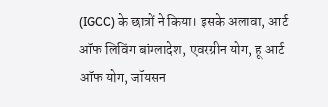(IGCC) के छात्रों ने किया। इसके अलावा, आर्ट ऑफ लिविंग बांग्लादेश, एवरग्रीन योग, हू आर्ट ऑफ योग, जॉयसन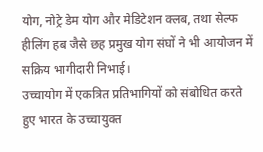योग, नोट्रे डेम योग और मेडिटेशन क्लब, तथा सेल्फ हीलिंग हब जैसे छह प्रमुख योग संघों ने भी आयोजन में सक्रिय भागीदारी निभाई।
उच्चायोग में एकत्रित प्रतिभागियों को संबोधित करते हुए भारत के उच्चायुक्त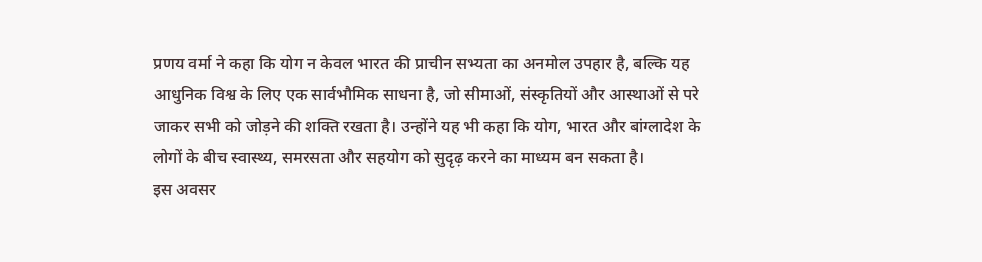प्रणय वर्मा ने कहा कि योग न केवल भारत की प्राचीन सभ्यता का अनमोल उपहार है, बल्कि यह आधुनिक विश्व के लिए एक सार्वभौमिक साधना है, जो सीमाओं, संस्कृतियों और आस्थाओं से परे जाकर सभी को जोड़ने की शक्ति रखता है। उन्होंने यह भी कहा कि योग, भारत और बांग्लादेश के लोगों के बीच स्वास्थ्य, समरसता और सहयोग को सुदृढ़ करने का माध्यम बन सकता है।
इस अवसर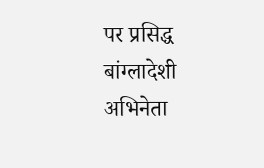पर प्रसिद्ध बांग्लादेशी अभिनेता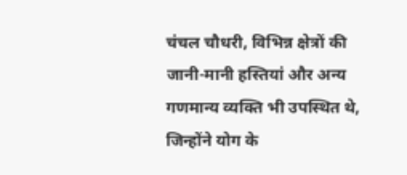चंचल चौधरी, विभिन्न क्षेत्रों की जानी-मानी हस्तियां और अन्य गणमान्य व्यक्ति भी उपस्थित थे, जिन्होंने योग के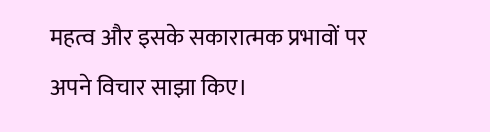महत्व और इसके सकारात्मक प्रभावों पर अपने विचार साझा किए।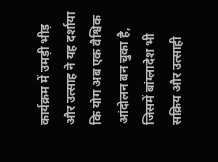कार्यक्रम में उमड़ी भीड़ और उत्साह ने यह दर्शाया कि योग अब एक वैश्विक आंदोलन बन चुका है, जिसमें बांग्लादेश भी सक्रिय और उत्साही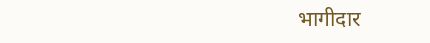भागीदार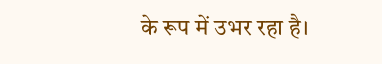के रूप में उभर रहा है।